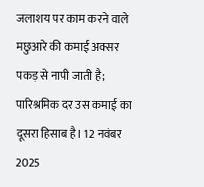जलाशय पर काम करने वाले मछुआरे की कमाई अक्सर पकड़ से नापी जाती है; पारिश्रमिक दर उस कमाई का दूसरा हिसाब है। 12 नवंबर 2025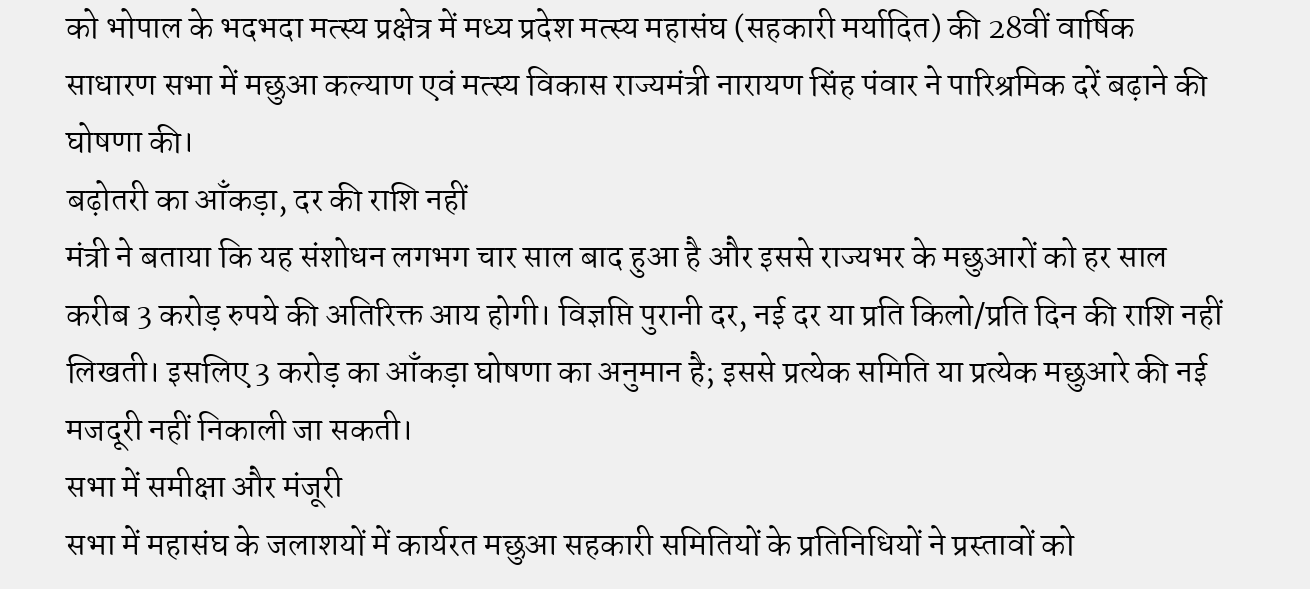को भोपाल के भदभदा मत्स्य प्रक्षेत्र में मध्य प्रदेश मत्स्य महासंघ (सहकारी मर्यादित) की 28वीं वार्षिक साधारण सभा में मछुआ कल्याण एवं मत्स्य विकास राज्यमंत्री नारायण सिंह पंवार ने पारिश्रमिक दरें बढ़ाने की घोषणा की।
बढ़ोतरी का आँकड़ा, दर की राशि नहीं
मंत्री ने बताया कि यह संशोधन लगभग चार साल बाद हुआ है और इससे राज्यभर के मछुआरों को हर साल करीब 3 करोड़ रुपये की अतिरिक्त आय होगी। विज्ञप्ति पुरानी दर, नई दर या प्रति किलो/प्रति दिन की राशि नहीं लिखती। इसलिए 3 करोड़ का आँकड़ा घोषणा का अनुमान है; इससे प्रत्येक समिति या प्रत्येक मछुआरे की नई मजदूरी नहीं निकाली जा सकती।
सभा में समीक्षा और मंजूरी
सभा में महासंघ के जलाशयों में कार्यरत मछुआ सहकारी समितियों के प्रतिनिधियों ने प्रस्तावों को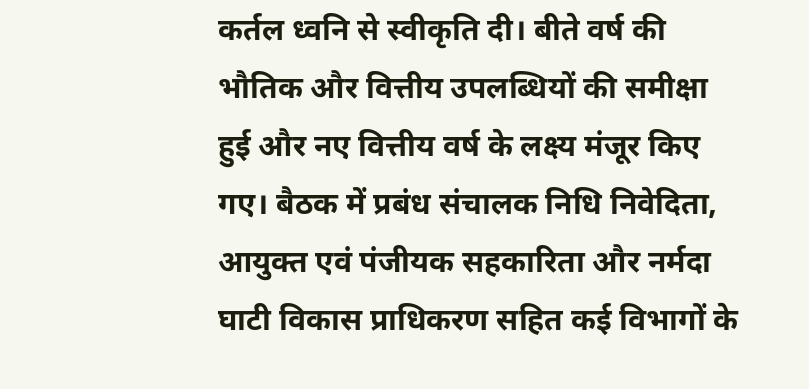कर्तल ध्वनि से स्वीकृति दी। बीते वर्ष की भौतिक और वित्तीय उपलब्धियों की समीक्षा हुई और नए वित्तीय वर्ष के लक्ष्य मंजूर किए गए। बैठक में प्रबंध संचालक निधि निवेदिता, आयुक्त एवं पंजीयक सहकारिता और नर्मदा घाटी विकास प्राधिकरण सहित कई विभागों के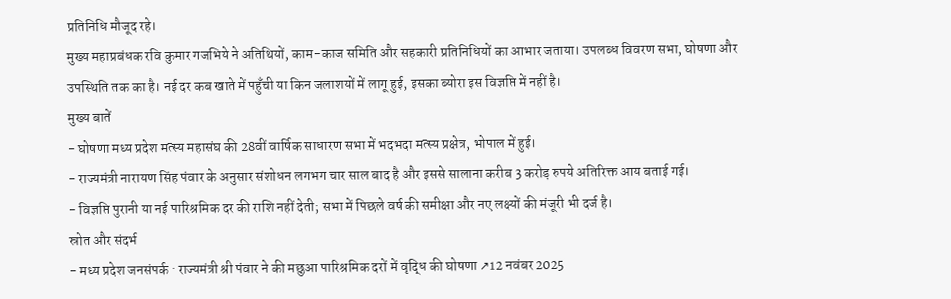प्रतिनिधि मौजूद रहे।
मुख्य महाप्रबंधक रवि कुमार गजभिये ने अतिथियों, काम-काज समिति और सहकारी प्रतिनिधियों का आभार जताया। उपलब्ध विवरण सभा, घोषणा और उपस्थिति तक का है। नई दर कब खाते में पहुँची या किन जलाशयों में लागू हुई, इसका ब्योरा इस विज्ञप्ति में नहीं है।
मुख्य बातें
- घोषणा मध्य प्रदेश मत्स्य महासंघ की 28वीं वार्षिक साधारण सभा में भदभदा मत्स्य प्रक्षेत्र, भोपाल में हुई।
- राज्यमंत्री नारायण सिंह पंवार के अनुसार संशोधन लगभग चार साल बाद है और इससे सालाना करीब 3 करोड़ रुपये अतिरिक्त आय बताई गई।
- विज्ञप्ति पुरानी या नई पारिश्रमिक दर की राशि नहीं देती; सभा में पिछले वर्ष की समीक्षा और नए लक्ष्यों की मंजूरी भी दर्ज है।
स्रोत और संदर्भ
- मध्य प्रदेश जनसंपर्क · राज्यमंत्री श्री पंवार ने की मछुआ पारिश्रमिक दरों में वृद्धि की घोषणा ↗12 नवंबर 2025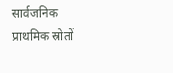सार्वजनिक प्राथमिक स्रोतों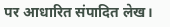पर आधारित संपादित लेख।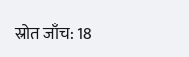स्रोत जाँच: 18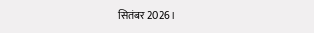सितंबर 2026।